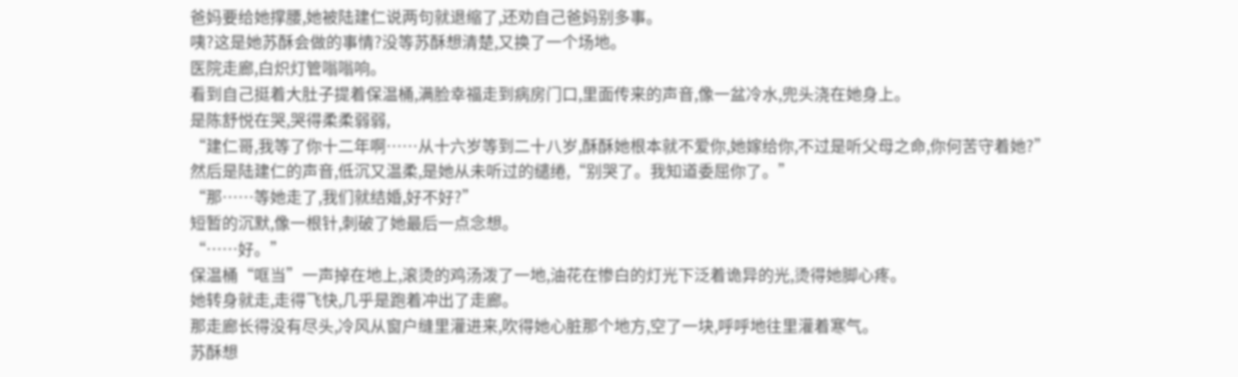爸妈要给她撑腰,她被陆建仁说两句就退缩了,还劝自己爸妈别多事。
咦?这是她苏酥会做的事情?没等苏酥想清楚,又换了一个场地。
医院走廊,白炽灯管嗡嗡响。
看到自己挺着大肚子提着保温桶,满脸幸福走到病房门口,里面传来的声音,像一盆冷水,兜头浇在她身上。
是陈舒悦在哭,哭得柔柔弱弱,
“建仁哥,我等了你十二年啊……从十六岁等到二十八岁,酥酥她根本就不爱你,她嫁给你,不过是听父母之命,你何苦守着她?”
然后是陆建仁的声音,低沉又温柔,是她从未听过的缱绻,“别哭了。我知道委屈你了。”
“那……等她走了,我们就结婚,好不好?”
短暂的沉默,像一根针,刺破了她最后一点念想。
“……好。”
保温桶“哐当”一声掉在地上,滚烫的鸡汤泼了一地,油花在惨白的灯光下泛着诡异的光,烫得她脚心疼。
她转身就走,走得飞快,几乎是跑着冲出了走廊。
那走廊长得没有尽头,冷风从窗户缝里灌进来,吹得她心脏那个地方,空了一块,呼呼地往里灌着寒气。
苏酥想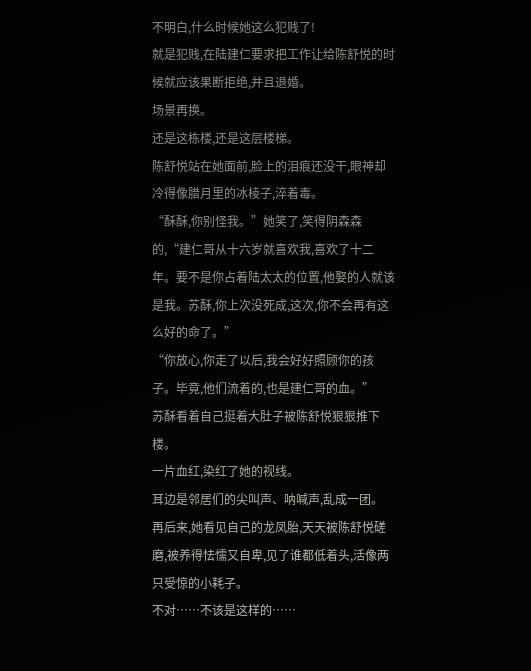不明白,什么时候她这么犯贱了!
就是犯贱,在陆建仁要求把工作让给陈舒悦的时候就应该果断拒绝,并且退婚。
场景再换。
还是这栋楼,还是这层楼梯。
陈舒悦站在她面前,脸上的泪痕还没干,眼神却冷得像腊月里的冰棱子,淬着毒。
“酥酥,你别怪我。”她笑了,笑得阴森森的,“建仁哥从十六岁就喜欢我,喜欢了十二年。要不是你占着陆太太的位置,他娶的人就该是我。苏酥,你上次没死成,这次,你不会再有这么好的命了。”
“你放心,你走了以后,我会好好照顾你的孩子。毕竟,他们流着的,也是建仁哥的血。”
苏酥看着自己挺着大肚子被陈舒悦狠狠推下楼。
一片血红,染红了她的视线。
耳边是邻居们的尖叫声、呐喊声,乱成一团。
再后来,她看见自己的龙凤胎,天天被陈舒悦磋磨,被养得怯懦又自卑,见了谁都低着头,活像两只受惊的小耗子。
不对……不该是这样的……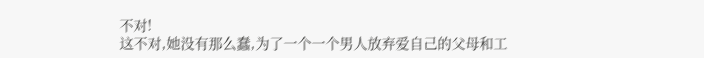不对!
这不对,她没有那么蠢,为了一个一个男人放弃爱自己的父母和工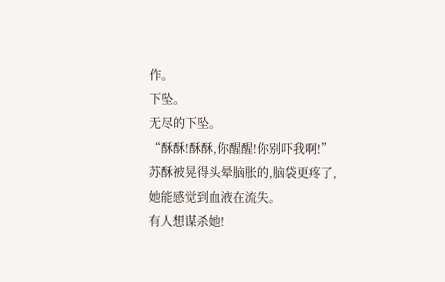作。
下坠。
无尽的下坠。
“酥酥!酥酥,你醒醒!你别吓我啊!”
苏酥被晃得头晕脑胀的,脑袋更疼了,她能感觉到血液在流失。
有人想谋杀她!